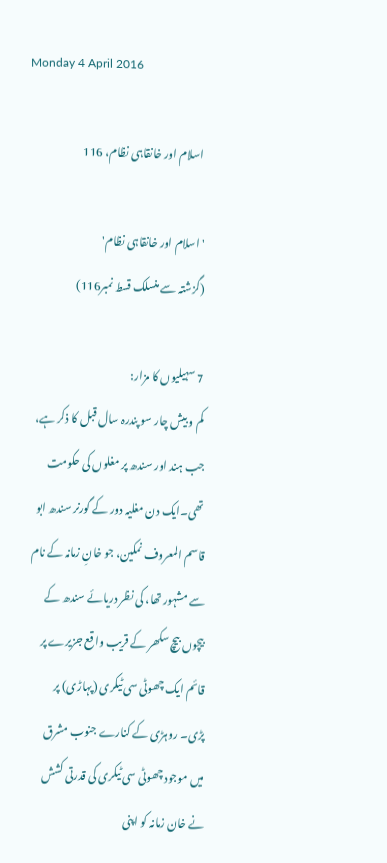Monday 4 April 2016

اسلام اور خانقاہی نظام، 116

'اسلام اور خانقاہی نظام'
(گزشتہ سے منسلک قسط نمبر116)

7 سہیلیوں کا مزار:
کم و بیش چار سو پندرہ سال قبل کا ذکر ہے، جب ہند اور سندھ پر مغلوں کی حکومت تھی۔ایک دن مغلیہ دور کے گورنر سندھ ابو قاسم المعروف نمکین، جو خانِ زمانہ کے نام سے مشہور تھا، کی نظر دریائے سندھ کے بیچوں بیچ سکھر کے قریب واقع جزیرے پر قائم ایک چھوٹی سی ٹیکری (پہاڑی) پر پڑی۔ روہڑی کے کنارے جنوب مشرق میں موجود چھوٹی سی ٹیکری کی قدرتی کشش نے خان زمانہ کو اپنی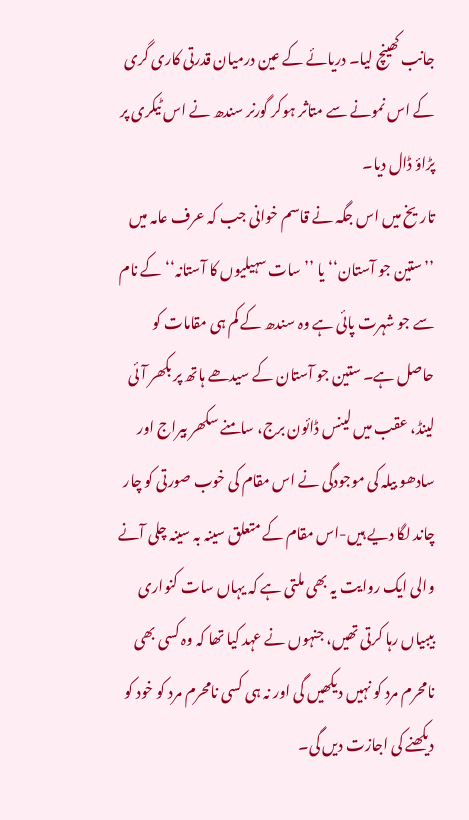جانب کھینچ لیا۔ دریائے کے عین درمیان قدرتی کاری گری کے اس نمونے سے متاثر ہوکر گورنر سندھ نے اس ٹیکری پر پڑاؤ ڈال دیا۔
تاریخ میں اس جگہ نے قاسم خوانی جب کہ عرف عامہ میں ’’ستین جو آستان‘‘ یا ’’سات سہیلیوں کا آستانہ‘‘ کے نام سے جو شہرت پائی ہے وہ سندھ کے کم ہی مقامات کو حاصل ہے۔ ستین جو آستان کے سیدھے ہاتھ پر بکھر آئی لینڈ، عقب میں لینس ڈائون برج، سامنے سکھر بیراج اور سادھو بیلہ کی موجودگی نے اس مقام کی خوب صورتی کو چار چاند لگا دیے ہیں-اس مقام کے متعلق سینہ بہ سینہ چلی آنے والی ایک روایت یہ بھی ملتی ہے کہ یہاں سات کنواری بیبیاں رہا کرتی تھیں، جنہوں نے عہد کیا تھا کہ وہ کسی بھی نامحرم مرد کو نہیں دیکھیں گی اور نہ ہی کسی نامحرم مرد کو خود کو دیکھنے کی اجازت دیں گی۔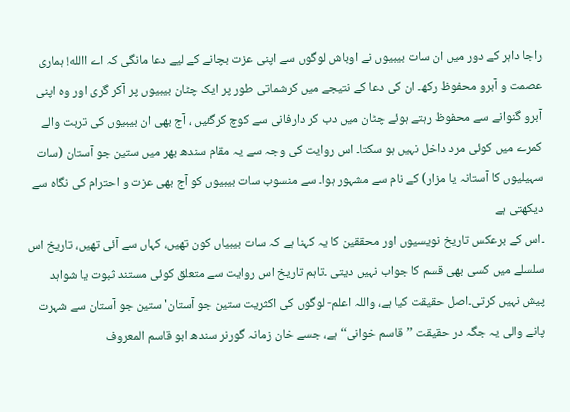راجا داہر کے دور میں ان سات بیبیوں نے اوباش لوگوں سے اپنی عزت بچانے کے لیے دعا مانگی کہ اے االله! ہماری عصمت و آبرو محفوظ رکھ۔ ان کی دعا کے نتیجے میں کرشماتی طور پر ایک چٹان بیبیوں پر آکر گری اور وہ اپنی آبرو گنوانے سے محفوظ رہتے ہوئے چٹان میں دب کر دارفانی سے کوچ کرگئیں ، آج بھی ان بیبیوں کی تربت والے کمرے میں کوئی مرد داخل نہیں ہو سکتا۔ اس روایت کی وجہ سے یہ مقام سندھ بھر میں ستین جو آستان (سات سہیلیوں کا آستانہ یا مزار) کے نام سے مشہور ہوا۔ سے منسوب سات بیبیوں کو آج بھی عزت و احترام کی نگاہ سے دیکھتی ہے
۔اس کے برعکس تاریخ نویسیوں اور محققین کا یہ کہنا ہے کہ سات بیبیاں کون تھیں، کہاں سے آئی تھیں، تاریخ اس سلسلے میں کسی بھی قسم کا جواب نہیں دیتی ۔تاہم تاریخ اس روایت سے متعلق کوئی مستند ثبوت یا شواہد پیش نہیں کرتی۔اصل حقیقت کیا ہے، واللہ اعلم- لوگوں کی اکثریت ستین جو آستان' ستین جو آستان سے شہرت پانے والی یہ جگہ در حقیقت ’’قاسم خوانی‘‘ ہے، جسے خان زمانہ گورنر سندھ ابو قاسم المعروف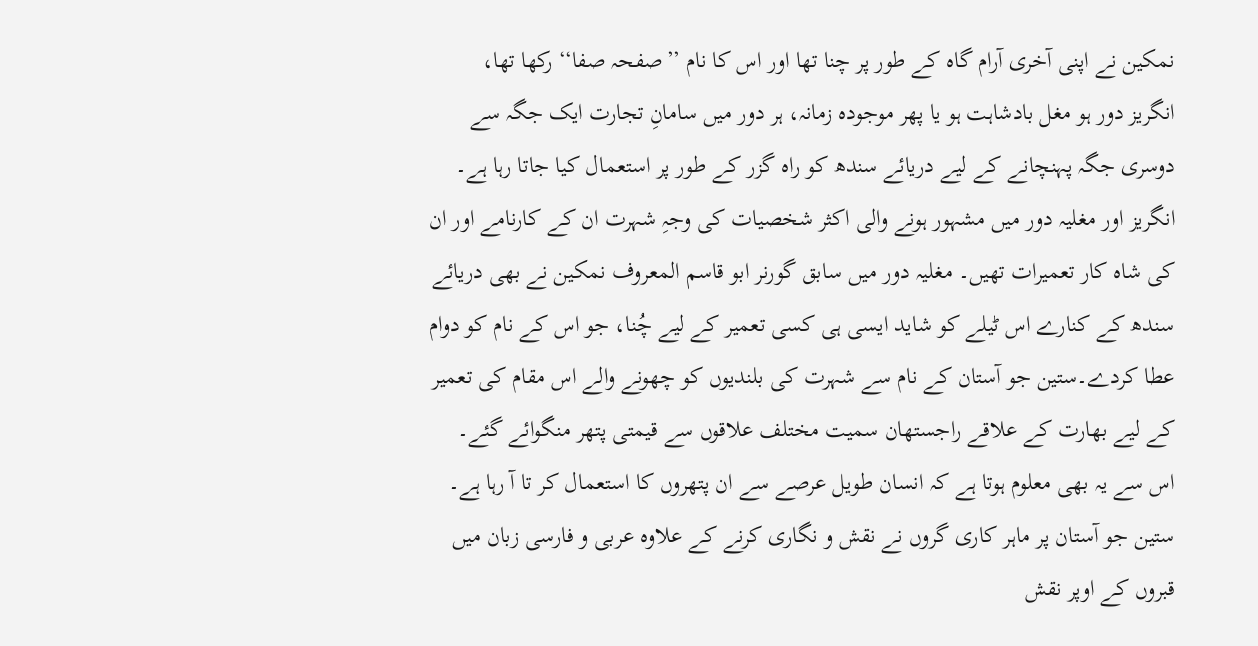نمکین نے اپنی آخری آرام گاہ کے طور پر چنا تھا اور اس کا نام ’’صفحہ صفا‘‘ رکھا تھا،
انگریز دور ہو مغل بادشاہت ہو یا پھر موجودہ زمانہ، ہر دور میں سامانِ تجارت ایک جگہ سے دوسری جگہ پہنچانے کے لیے دریائے سندھ کو راہ گزر کے طور پر استعمال کیا جاتا رہا ہے۔ انگریز اور مغلیہ دور میں مشہور ہونے والی اکثر شخصیات کی وجہِ شہرت ان کے کارنامے اور ان کی شاہ کار تعمیرات تھیں۔ مغلیہ دور میں سابق گورنر ابو قاسم المعروف نمکین نے بھی دریائے سندھ کے کنارے اس ٹیلے کو شاید ایسی ہی کسی تعمیر کے لیے چُنا، جو اس کے نام کو دوام عطا کردے۔ستین جو آستان کے نام سے شہرت کی بلندیوں کو چھونے والے اس مقام کی تعمیر کے لیے بھارت کے علاقے راجستھان سمیت مختلف علاقوں سے قیمتی پتھر منگوائے گئے۔
اس سے یہ بهی معلوم ہوتا ہے کہ انسان طویل عرصے سے ان پتھروں کا استعمال کر تا آ رہا ہے۔ ستین جو آستان پر ماہر کاری گروں نے نقش و نگاری کرنے کے علاوہ عربی و فارسی زبان میں قبروں کے اوپر نقش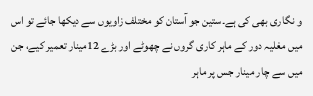و نگاری بهی کی ہے۔ستین جو آستان کو مختلف زاویوں سے دیکھا جائے تو اس میں مغلیہ دور کے ماہر کاری گروں نے چھوٹے اور بڑے 12مینار تعمیر کیے، جن میں سے چار مینار جس پر ماہر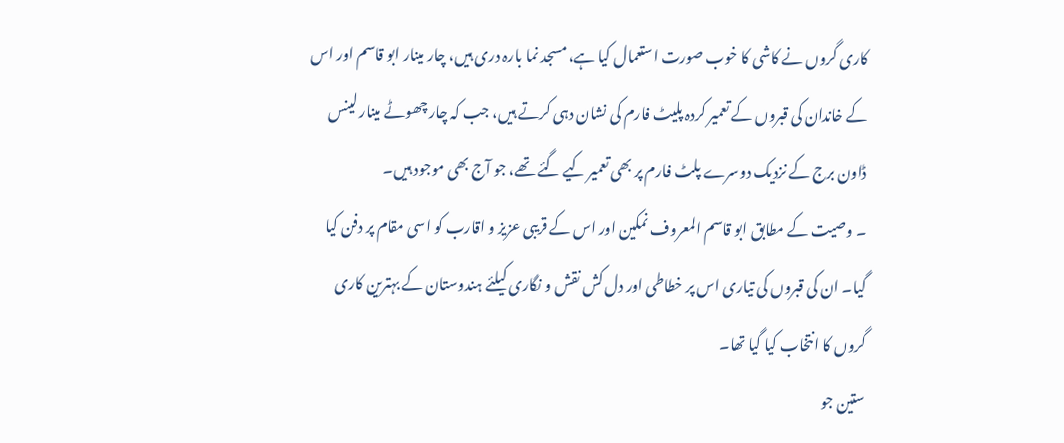کاری گروں نے کاشی کا خوب صورت استعمال کیا ہے، مسجد نما بارہ دری ہیں، چار مینار ابو قاسم اور اس کے خاندان کی قبروں کے تعمیر کردہ پلیٹ فارم کی نشان دہی کرتے ہیں، جب کہ چار چھوٹے مینار لینس ڈاون برج کے نزدیک دوسرے پلٹ فارم پر بھی تعمیر کیے گئے تھے، جو آج بھی موجود ہیں۔
۔ وصیت کے مطابق ابو قاسم المعروف نمکین اور اس کے قریبی عزیز و اقارب کو اسی مقام پر دفن کیا گیا۔ ان کی قبروں کی تیاری اس پر خطاطی اور دل کش نقش و نگاری کیلئے ہندوستان کے بہترین کاری گروں کا انتخاب کیا گیا تھا۔
ستین جو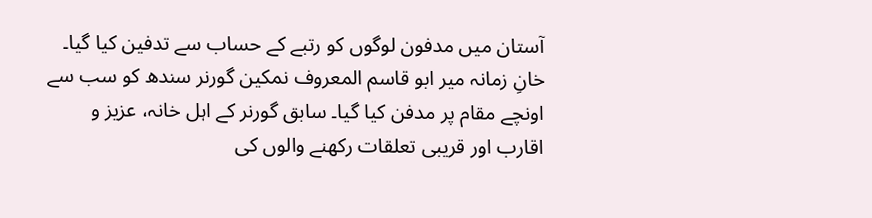آستان میں مدفون لوگوں کو رتبے کے حساب سے تدفین کیا گیا۔ خانِ زمانہ میر ابو قاسم المعروف نمکین گورنر سندھ کو سب سے اونچے مقام پر مدفن کیا گیا۔ سابق گورنر کے اہل خانہ، عزیز و اقارب اور قریبی تعلقات رکھنے والوں کی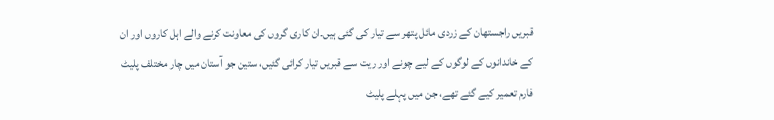قبریں راجستھان کے زردی مائل پتھر سے تیار کی گئی ہیں۔ان کاری گروں کی معاونت کرنے والے اہل کاروں اور ان کے خاندانوں کے لوگوں کے لیے چونے اور ریت سے قبریں تیار کرائی گئیں، ستین جو آستان میں چار مختلف پلیٹ فارم تعمیر کیے گئے تھے، جن میں پہلے پلیٹ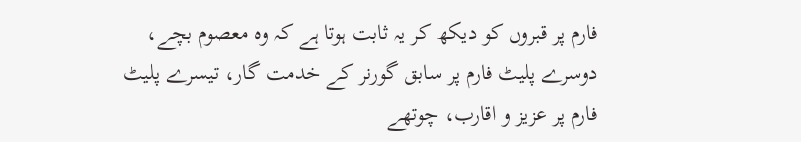فارم پر قبروں کو دیکھ کر یہ ثابت ہوتا ہے کہ وہ معصوم بچے، دوسرے پلیٹ فارم پر سابق گورنر کے خدمت گار، تیسرے پلیٹ فارم پر عزیز و اقارب، چوتھے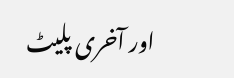اور آخری پلیٹ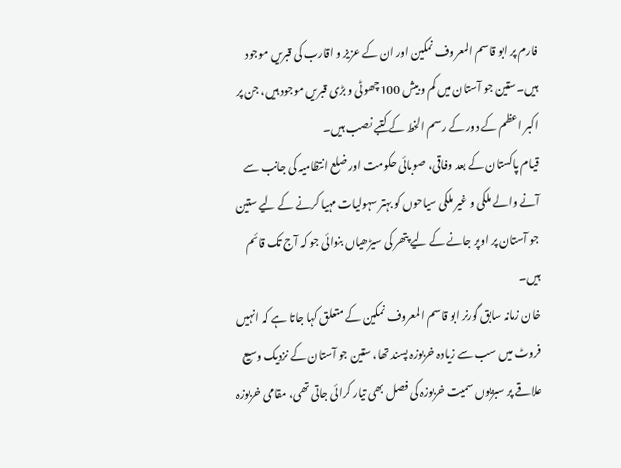فارم پر ابو قاسم المعروف نمکین اور ان کے عزیز و اقارب کی قبریں موجود ہیں۔ستین جو آستان میں کم و بیش 100چھوٹی و بڑی قبریں موجود ہیں، جن پر اکبر اعظم کے دور کے رسم الخط کے کتبے نصب ہیں۔
قیام پاکستان کے بعد وفاقی، صوبائی حکومت اور ضلع انتظامیہ کی جانب سے آنے والے ملکی و غیر ملکی سیاحوں کو بہتر سہولیات مہیا کرنے کے لیے ستین جو آستان پر اوپر جانے کے لیے پتھر کی سیڑھیاں بنوائی جو کہ آج تک قائم ہیں۔
خان زمانہ سابق گورنر ابو قاسم المعروف نمکین کے متعلق کہا جاتا ہے کہ انہیں فروٹ میں سب سے زیادہ خربوزہ پسند تھا، ستین جو آستان کے نزدیک وسیع علاقے پر سبزیوں سمیت خربوزہ کی فصل بھی تیار کرائی جاتی تھی، مقامی خربوزہ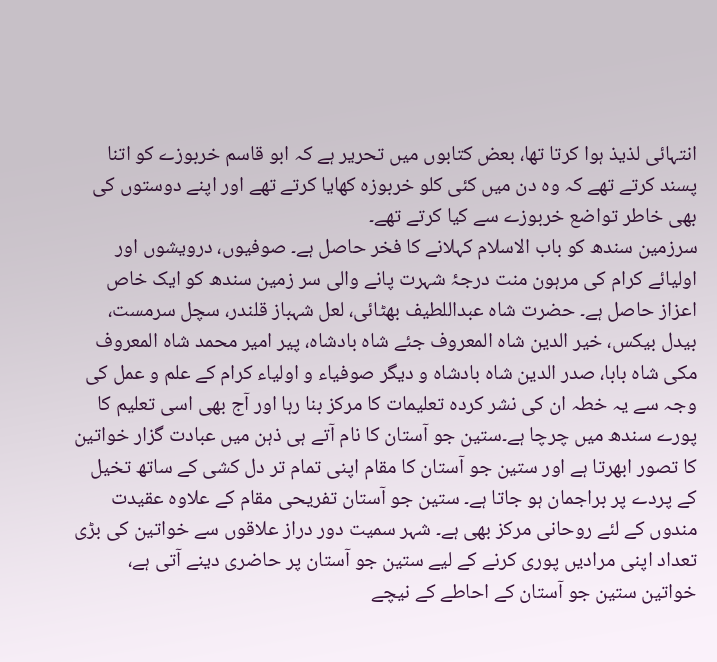انتہائی لذیذ ہوا کرتا تھا، بعض کتابوں میں تحریر ہے کہ ابو قاسم خربوزے کو اتنا پسند کرتے تھے کہ وہ دن میں کئی کلو خربوزہ کھایا کرتے تھے اور اپنے دوستوں کی بھی خاطر تواضع خربوزے سے کیا کرتے تھے۔
سرزمین سندھ کو باب الاسلام کہلانے کا فخر حاصل ہے۔ صوفیوں، درویشوں اور اولیائے کرام کی مرہون منت درجۂ شہرت پانے والی سر زمین سندھ کو ایک خاص اعزاز حاصل ہے۔ حضرت شاہ عبداللطیف بھٹائی، لعل شہباز قلندر، سچل سرمست، بیدل بیکس، خیر الدین شاہ المعروف جئے شاہ بادشاہ، پیر امیر محمد شاہ المعروف مکی شاہ بابا، صدر الدین شاہ بادشاہ و دیگر صوفیاء و اولیاء کرام کے علم و عمل کی وجہ سے یہ خطہ ان کی نشر کردہ تعلیمات کا مرکز بنا رہا اور آج بهی اسی تعلیم کا پورے سندھ میں چرچا ہے۔ستین جو آستان کا نام آتے ہی ذہن میں عبادت گزار خواتین کا تصور ابھرتا ہے اور ستین جو آستان کا مقام اپنی تمام تر دل کشی کے ساتھ تخیل کے پردے پر براجمان ہو جاتا ہے۔ ستین جو آستان تفریحی مقام کے علاوہ عقیدت مندوں کے لئے روحانی مرکز بھی ہے۔ شہر سمیت دور دراز علاقوں سے خواتین کی بڑی تعداد اپنی مرادیں پوری کرنے کے لیے ستین جو آستان پر حاضری دینے آتی ہے، خواتین ستین جو آستان کے احاطے کے نیچے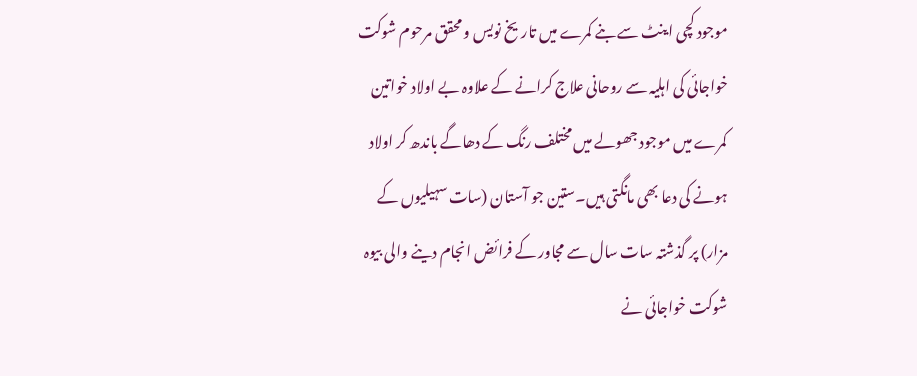موجود کچی اینٹ سے بنے کمرے میں تاریخ نویس و محقق مرحوم شوکت خواجائی کی اہلیہ سے روحانی علاج کرانے کے علاوہ بے اولاد خواتین کمرے میں موجود جھولے میں مختلف رنگ کے دھاگے باندھ کر اولاد ہونے کی دعا بھی مانگتی ہیں۔ستین جو آستان (سات سہیلیوں کے مزار) پر گذشتہ سات سال سے مجاور کے فرائض انجام دینے والی بیوہ شوکت خواجائی نے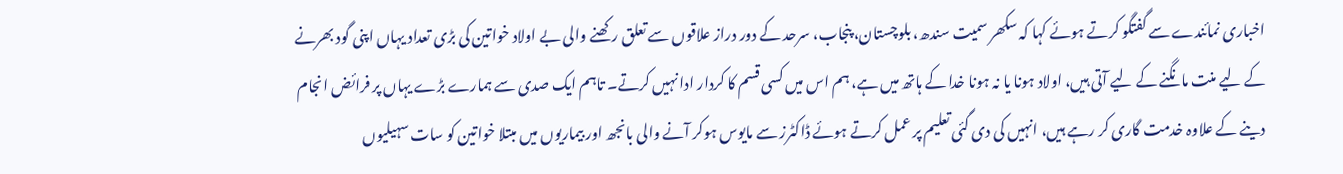اخباری نمائندے سے گفتگو کرتے ہوئے کہا کہ سکھر سمیت سندھ، بلوچستان، پنجاب، سرحد کے دور دراز علاقوں سے تعلق رکھنے والی بے اولاد خواتین کی بڑی تعداد یہاں اپنی گود بھرنے کے لیے منت مانگنے کے لیے آتی ہیں، اولاد ہونا یا نہ ہونا خدا کے ہاتھ میں ہے، ہم اس میں کسی قسم کا کردار ادا نہیں کرتے۔ تاہم ایک صدی سے ہمارے بڑے یہاں پر فرائض انجام دینے کے علاوہ خدمت گاری کر رہے ہیں، انہیں کی دی گئی تعلیم پر عمل کرتے ہوئے ڈاکٹرز سے مایوس ہوکر آنے والی بانجھ اور بیماریوں میں مبتلا خواتین کو سات سہیلیوں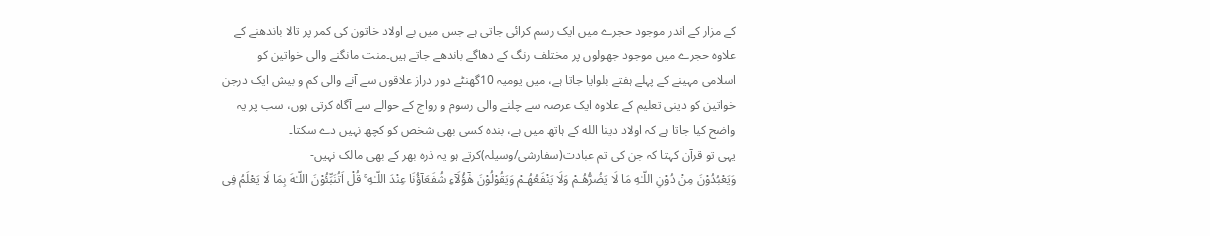کے مزار کے اندر موجود حجرے میں ایک رسم کرائی جاتی ہے جس میں بے اولاد خاتون کی کمر پر تالا باندھنے کے علاوہ حجرے میں موجود جھولوں پر مختلف رنگ کے دھاگے باندھے جاتے ہیں۔منت مانگنے والی خواتین کو اسلامی مہینے کے پہلے ہفتے بلوایا جاتا ہے، میں یومیہ 10گھنٹے دور دراز علاقوں سے آنے والی کم و بیش ایک درجن خواتین کو دینی تعلیم کے علاوہ ایک عرصہ سے چلنے والی رسوم و رواج کے حوالے سے آگاہ کرتی ہوں، سب پر یہ واضح کیا جاتا ہے کہ اولاد دینا الله کے ہاتھ میں ہے، بندہ کسی بھی شخص کو کچھ نہیں دے سکتا۔
یہی تو قرآن کہتا کہ جن کی تم عبادت(سفارشی/وسیلہ)کرتے ہو یہ ذرہ بهر کے بهی مالک نہیں-
وَيَعْبُدُوْنَ مِنْ دُوْنِ اللّـٰهِ مَا لَا يَضُرُّهُـمْ وَلَا يَنْفَعُهُـمْ وَيَقُوْلُوْنَ هٰٓؤُلَآءِ شُفَعَآؤُنَا عِنْدَ اللّـٰهِ ۚ قُلْ اَتُنَبِّئُوْنَ اللّـٰهَ بِمَا لَا يَعْلَمُ فِى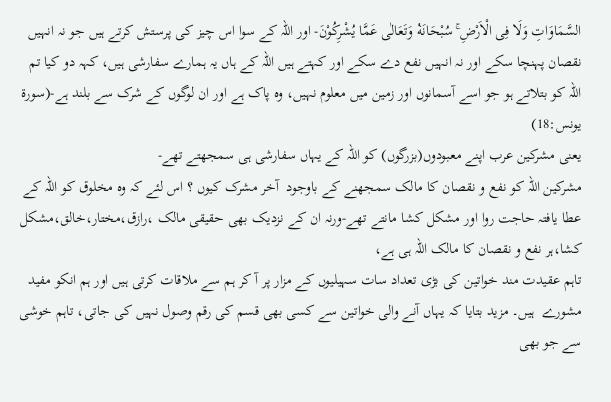السَّمَاوَاتِ وَلَا فِى الْاَرْضِ ۚ سُبْحَانَهٝ وَتَعَالٰى عَمَّا يُشْرِكُـوْنَ- اور اللہ کے سوا اس چیز کی پرستش کرتے ہیں جو نہ انہیں نقصان پہنچا سکے اور نہ انہیں نفع دے سکے اور کہتے ہیں اللہ کے ہاں یہ ہمارے سفارشی ہیں، کہہ دو کیا تم اللہ کو بتلاتے ہو جو اسے آسمانوں اور زمین میں معلوم نہیں، وہ پاک ہے اور ان لوگوں کے شرک سے بلند ہے-(سورۃ یونس:18)
یعنی مشرکین عرب اپنے معبودوں(بزرگوں) کو اللہ کے یہاں سفارشی ہی سمجھتے تهے-
مشرکین اللہ کو نفع و نقصان کا مالک سمجهنے کے باوجود  آخر مشرک کیوں ؟ اس لئے کہ وہ مخلوق کو اللہ کے عطا یافتہ حاجت روا اور مشکل کشا مانتے تهے-ورنہ ان کے نزدیک بهی حقیقی مالک ،رازق،مختار،خالق،مشکل کشا،ہر نفع و نقصان کا مالک اللہ ہی ہے،
تاہم عقیدت مند خواتین کی بڑی تعداد سات سہیلیوں کے مزار پر آ کر ہم سے ملاقات کرتی ہیں اور ہم انکو مفید مشورے  ہیں۔ مزید بتایا کہ یہاں آنے والی خواتین سے کسی بھی قسم کی رقم وصول نہیں کی جاتی، تاہم خوشی سے جو بھی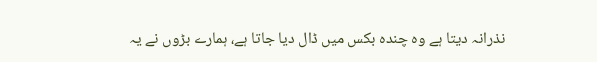نذرانہ دیتا ہے وہ چندہ بکس میں ڈال دیا جاتا ہے، ہمارے بڑوں نے یہ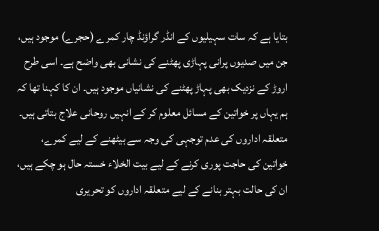بتایا ہے کہ سات سہیلیوں کے انڈر گراؤنڈ چار کمرے (حجرے) موجود ہیں، جن میں صدیوں پرانی پہاڑی پھٹنے کی نشانی بھی واضح ہے۔ اسی طرح اروڑ کے نزدیک بھی پہاڑ پھٹنے کی نشانیاں موجود ہیں۔ ان کا کہنا تھا کہ ہم یہاں پر خواتین کے مسائل معلوم کر کے انہیں روحانی علاج بتاتی ہیں۔ متعلقہ اداروں کی عدم توجہی کی وجہ سے بیٹھنے کے لیے کمرے، خواتین کی حاجت پوری کرنے کے لیے بیت الخلاء خستہ حال ہو چکے ہیں، ان کی حالت بہتر بنانے کے لیے متعلقہ اداروں کو تحریری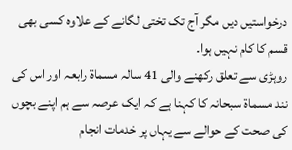درخواستیں دیں مگر آج تک تختی لگانے کے علاوہ کسی بھی قسم کا کام نہیں ہوا۔
روہڑی سے تعلق رکھنے والی 41 سالہ مسماۃ رابعہ اور اس کی نند مسماۃ سبحانہ کا کہنا ہے کہ ایک عرصہ سے ہم اپنے بچوں کی صحت کے حوالے سے یہاں پر خدمات انجام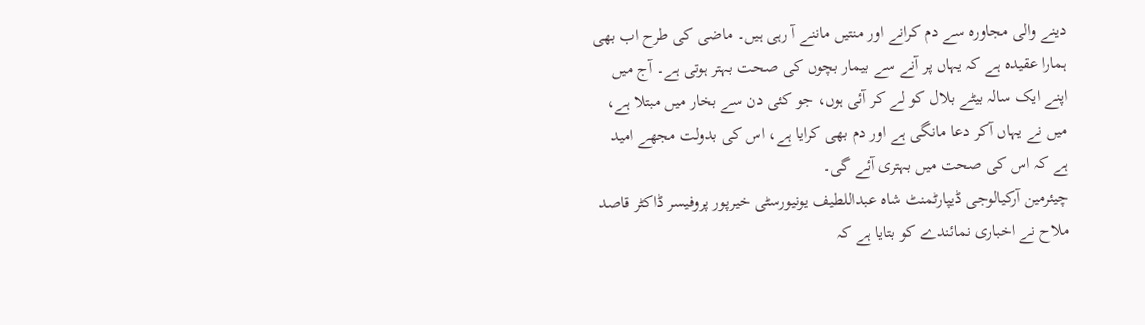دینے والی مجاورہ سے دم کرانے اور منتیں ماننے آ رہی ہیں۔ ماضی کی طرح اب بھی ہمارا عقیدہ ہے کہ یہاں پر آنے سے بیمار بچوں کی صحت بہتر ہوتی ہے۔ آج میں اپنے ایک سالہ بیٹے بلال کو لے کر آئی ہوں، جو کئی دن سے بخار میں مبتلا ہے، میں نے یہاں آکر دعا مانگی ہے اور دم بھی کرایا ہے، اس کی بدولت مجھے امید ہے کہ اس کی صحت میں بہتری آئے گی۔
چیئرمین آرکیالوجی ڈیپارٹمنٹ شاہ عبداللطیف یونیورسٹی خیرپور پروفیسر ڈاکٹر قاصد ملاح نے اخباری نمائندے کو بتایا ہے کہ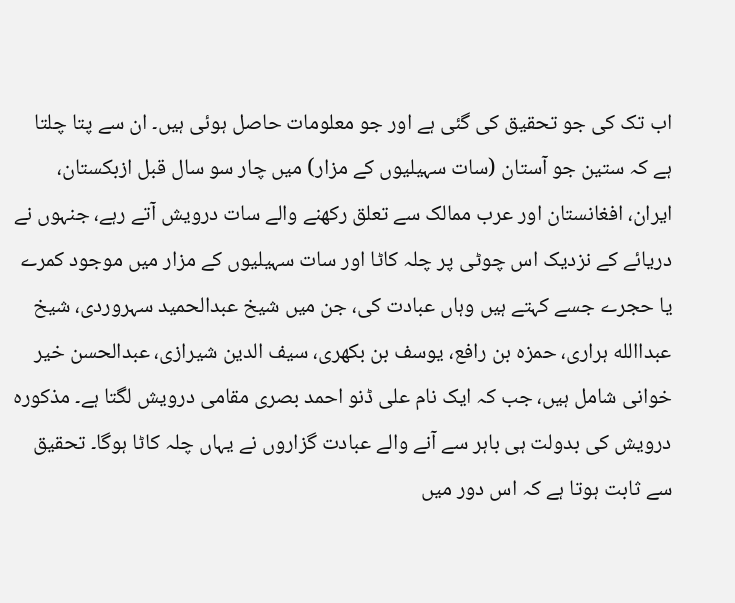اب تک کی جو تحقیق کی گئی ہے اور جو معلومات حاصل ہوئی ہیں۔ ان سے پتا چلتا ہے کہ ستین جو آستان (سات سہیلیوں کے مزار) میں چار سو سال قبل ازبکستان، ایران، افغانستان اور عرب ممالک سے تعلق رکھنے والے سات درویش آتے رہے، جنہوں نے دریائے کے نزدیک اس چوٹی پر چلہ کاٹا اور سات سہیلیوں کے مزار میں موجود کمرے یا حجرے جسے کہتے ہیں وہاں عبادت کی، جن میں شیخ عبدالحمید سہروردی، شیخ عبداالله ہراری، حمزہ بن رافع، یوسف بن بکھری، سیف الدین شیرازی، عبدالحسن خیر خوانی شامل ہیں، جب کہ ایک نام علی ڈنو احمد بصری مقامی درویش لگتا ہے۔ مذکورہ درویش کی بدولت ہی باہر سے آنے والے عبادت گزاروں نے یہاں چلہ کاٹا ہوگا۔ تحقیق سے ثابت ہوتا ہے کہ اس دور میں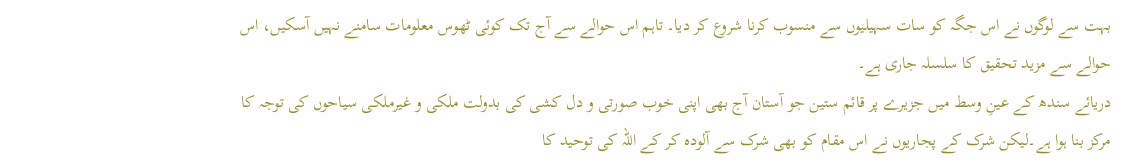بہت سے لوگوں نے اس جگہ کو سات سہیلیوں سے منسوب کرنا شروع کر دیا۔ تاہم اس حوالے سے آج تک کوئی ٹھوس معلومات سامنے نہیں آسکیں، اس حوالے سے مزید تحقیق کا سلسلہ جاری ہے۔
دریائے سندھ کے عینِ وسط میں جزیرے پر قائم ستین جو آستان آج بھی اپنی خوب صورتی و دل کشی کی بدولت ملکی و غیرملکی سیاحوں کی توجہ کا مرکز بنا ہوا ہے۔لیکن شرک کے پجاریوں نے اس مقام کو بهی شرک سے آلودہ کر کے اللہ کی توحید کا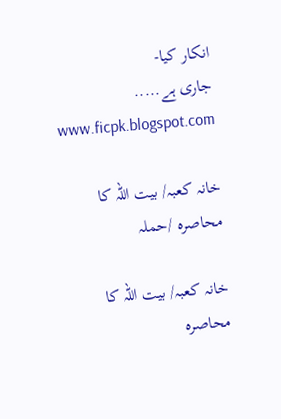انکار کیا-
جاری ہے.....
www.ficpk.blogspot.com

خانہ کعبہ/ بیت اللہ کا محاصرہ /حملہ

خانہ کعبہ/ بیت اللہ کا محاصرہ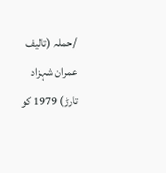/حملہ (تالیف عمران شہزاد تارڑ) 1979 کو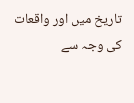تاریخ میں اور واقعات کی وجہ سے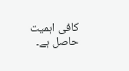کافی اہمیت حاصل ہے۔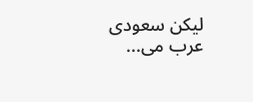لیکن سعودی عرب می...